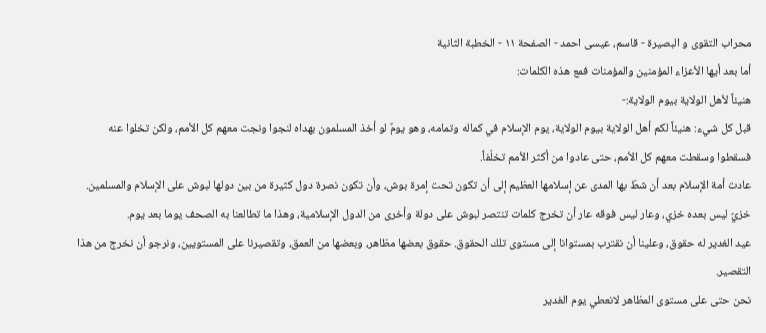محراب التقوى و البصيرة - قاسم، عيسى احمد - الصفحة ١١ - الخطبة الثانية
أما بعد أيها الأعزاء المؤمنين والمؤمنات فمع هذه الكلمات:
هنيئاً لأهل الولاية بيوم الولاية:-
قبل كل شيء: هنيئاً لكم أهل الولاية بيوم الولاية، يوم الإسلام في كماله وتمامه، وهو يومٌ لو أخذ المسلمون بهداه لنجوا ونجت معهم كل الأمم، ولكن تخلوا عنه فسقطوا وسقطت معهم كل الأمم، حتى عادوا من أكثر الأمم تخلّفاً.
عادت أمة الإسلام بعد أن شطّ بها المدى عن إسلامها العظيم إلى أن تكون تحت إمرة بوش، وأن تكون نصرة دول كثيرة من بين دولها لبوش على الإسلام والمسلمين. خزيٌ ليس بعده خزي، وعار ليس فوقه عار أن تخرج كلمات تنتصر لبوش على دولة وأخرى من الدول الإسلامية، وهذا ما تطالعنا به الصحف يوما بعد يوم.
عيد الغدير له حقوق، وعلينا أن نقترب بمستوانا إلى مستوى تلك الحقوق. حقوق بعضها مظاهر، وبعضها من العمق، وتقصيرنا على المستويين، ونرجو أن نخرج من هذا التقصير.
نحن حتى على مستوى المظاهر لانعطي يوم الغدير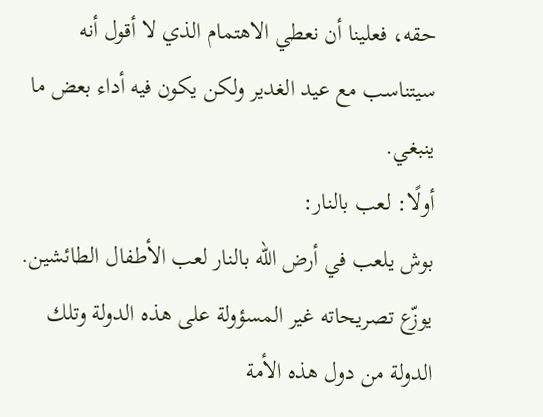حقه، فعلينا أن نعطي الاهتمام الذي لا أقول أنه سيتناسب مع عيد الغدير ولكن يكون فيه أداء بعض ما ينبغي.
أولًا: لعب بالنار:
بوش يلعب في أرض الله بالنار لعب الأطفال الطائشين. يوزّع تصريحاته غير المسؤولة على هذه الدولة وتلك الدولة من دول هذه الأمة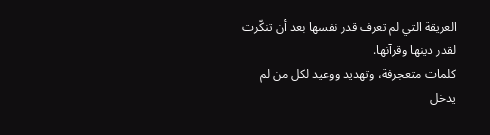العريقة التي لم تعرف قدر نفسها بعد أن تنكّرت لقدر دينها وقرآنها.
كلمات متعجرفة، وتهديد ووعيد لكل من لم يدخل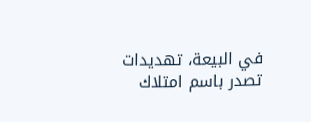في البيعة، تهديدات تصدر باسم امتلاك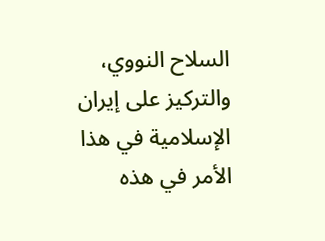السلاح النووي، والتركيز على إيران الإسلامية في هذا الأمر في هذه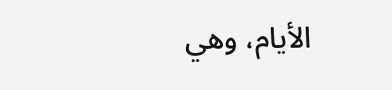الأيام، وهي